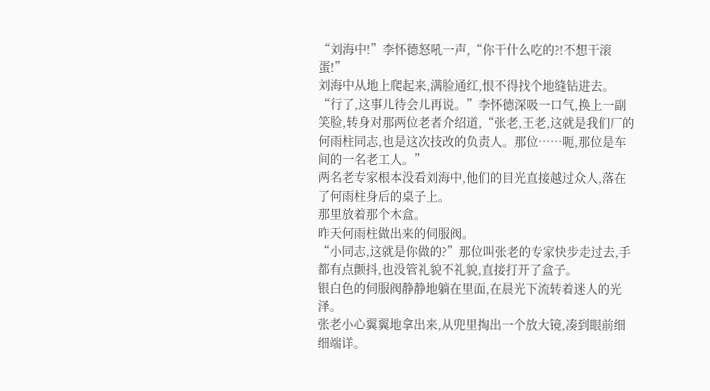“刘海中!”李怀德怒吼一声,“你干什么吃的?!不想干滚蛋!”
刘海中从地上爬起来,满脸通红,恨不得找个地缝钻进去。
“行了,这事儿待会儿再说。”李怀德深吸一口气,换上一副笑脸,转身对那两位老者介绍道,“张老,王老,这就是我们厂的何雨柱同志,也是这次技改的负责人。那位……呃,那位是车间的一名老工人。”
两名老专家根本没看刘海中,他们的目光直接越过众人,落在了何雨柱身后的桌子上。
那里放着那个木盒。
昨天何雨柱做出来的伺服阀。
“小同志,这就是你做的?”那位叫张老的专家快步走过去,手都有点颤抖,也没管礼貌不礼貌,直接打开了盒子。
银白色的伺服阀静静地躺在里面,在晨光下流转着迷人的光泽。
张老小心翼翼地拿出来,从兜里掏出一个放大镜,凑到眼前细细端详。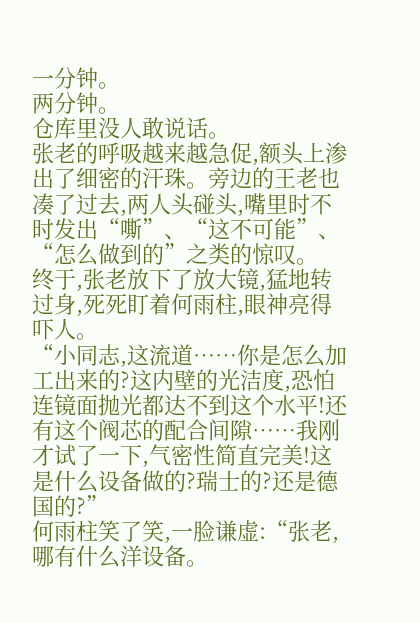一分钟。
两分钟。
仓库里没人敢说话。
张老的呼吸越来越急促,额头上渗出了细密的汗珠。旁边的王老也凑了过去,两人头碰头,嘴里时不时发出“嘶”、“这不可能”、“怎么做到的”之类的惊叹。
终于,张老放下了放大镜,猛地转过身,死死盯着何雨柱,眼神亮得吓人。
“小同志,这流道……你是怎么加工出来的?这内壁的光洁度,恐怕连镜面抛光都达不到这个水平!还有这个阀芯的配合间隙……我刚才试了一下,气密性简直完美!这是什么设备做的?瑞士的?还是德国的?”
何雨柱笑了笑,一脸谦虚:“张老,哪有什么洋设备。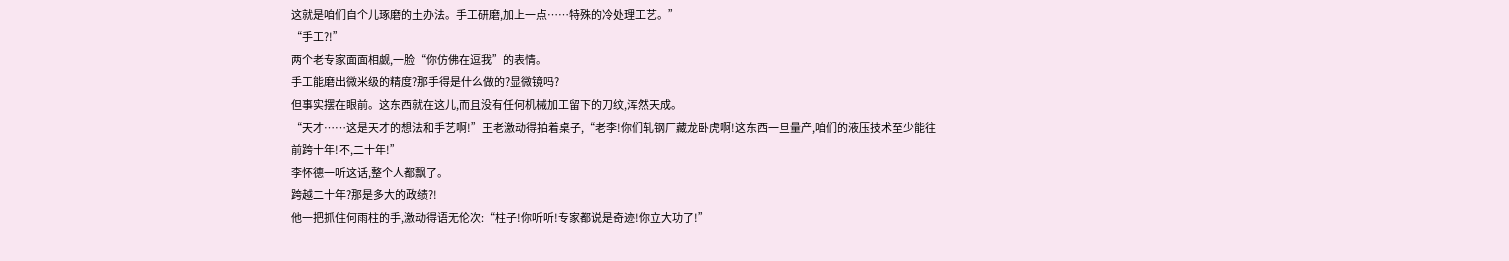这就是咱们自个儿琢磨的土办法。手工研磨,加上一点……特殊的冷处理工艺。”
“手工?!”
两个老专家面面相觑,一脸“你仿佛在逗我”的表情。
手工能磨出微米级的精度?那手得是什么做的?显微镜吗?
但事实摆在眼前。这东西就在这儿,而且没有任何机械加工留下的刀纹,浑然天成。
“天才……这是天才的想法和手艺啊!”王老激动得拍着桌子,“老李!你们轧钢厂藏龙卧虎啊!这东西一旦量产,咱们的液压技术至少能往前跨十年!不,二十年!”
李怀德一听这话,整个人都飘了。
跨越二十年?那是多大的政绩?!
他一把抓住何雨柱的手,激动得语无伦次:“柱子!你听听!专家都说是奇迹!你立大功了!”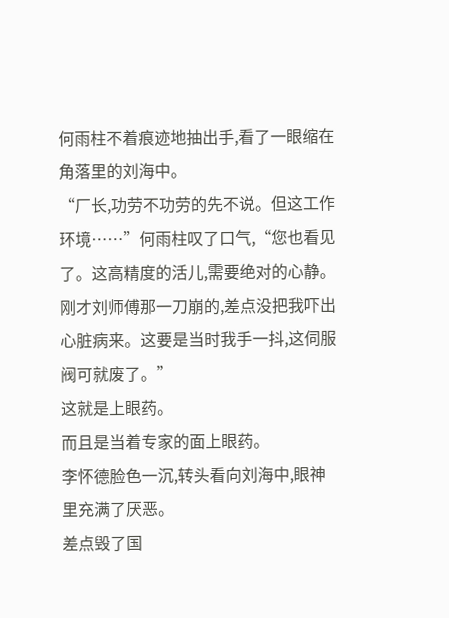何雨柱不着痕迹地抽出手,看了一眼缩在角落里的刘海中。
“厂长,功劳不功劳的先不说。但这工作环境……”何雨柱叹了口气,“您也看见了。这高精度的活儿,需要绝对的心静。刚才刘师傅那一刀崩的,差点没把我吓出心脏病来。这要是当时我手一抖,这伺服阀可就废了。”
这就是上眼药。
而且是当着专家的面上眼药。
李怀德脸色一沉,转头看向刘海中,眼神里充满了厌恶。
差点毁了国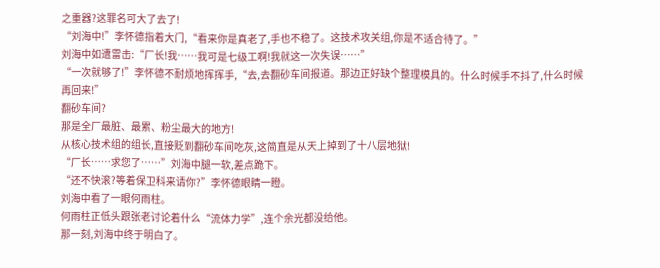之重器?这罪名可大了去了!
“刘海中!”李怀德指着大门,“看来你是真老了,手也不稳了。这技术攻关组,你是不适合待了。”
刘海中如遭雷击:“厂长!我……我可是七级工啊!我就这一次失误……”
“一次就够了!”李怀德不耐烦地挥挥手,“去,去翻砂车间报道。那边正好缺个整理模具的。什么时候手不抖了,什么时候再回来!”
翻砂车间?
那是全厂最脏、最累、粉尘最大的地方!
从核心技术组的组长,直接贬到翻砂车间吃灰,这简直是从天上掉到了十八层地狱!
“厂长……求您了……”刘海中腿一软,差点跪下。
“还不快滚?等着保卫科来请你?”李怀德眼睛一瞪。
刘海中看了一眼何雨柱。
何雨柱正低头跟张老讨论着什么“流体力学”,连个余光都没给他。
那一刻,刘海中终于明白了。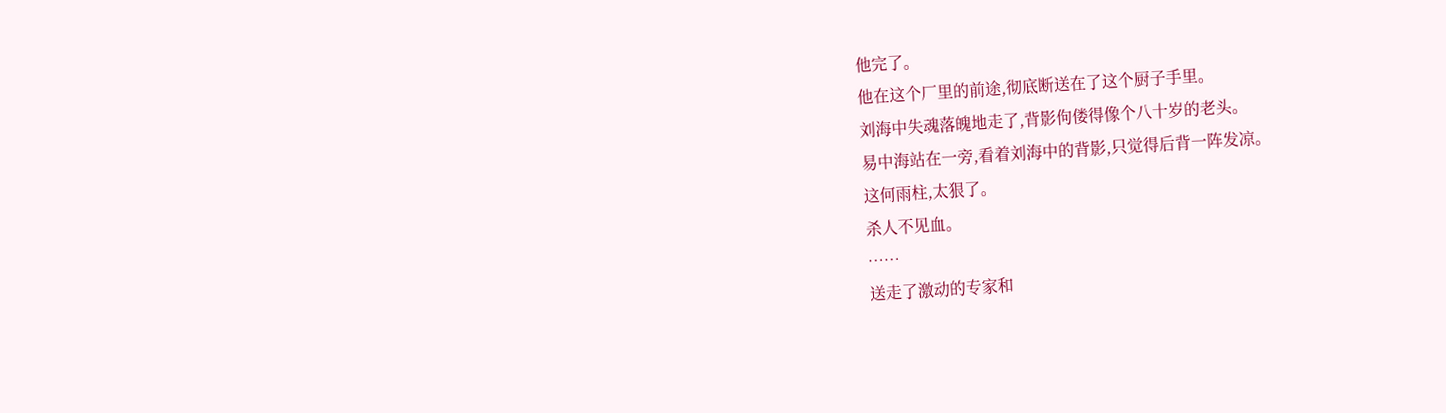他完了。
他在这个厂里的前途,彻底断送在了这个厨子手里。
刘海中失魂落魄地走了,背影佝偻得像个八十岁的老头。
易中海站在一旁,看着刘海中的背影,只觉得后背一阵发凉。
这何雨柱,太狠了。
杀人不见血。
……
送走了激动的专家和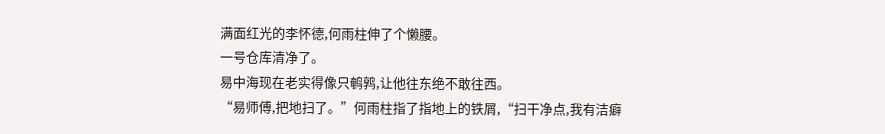满面红光的李怀德,何雨柱伸了个懒腰。
一号仓库清净了。
易中海现在老实得像只鹌鹑,让他往东绝不敢往西。
“易师傅,把地扫了。”何雨柱指了指地上的铁屑,“扫干净点,我有洁癖